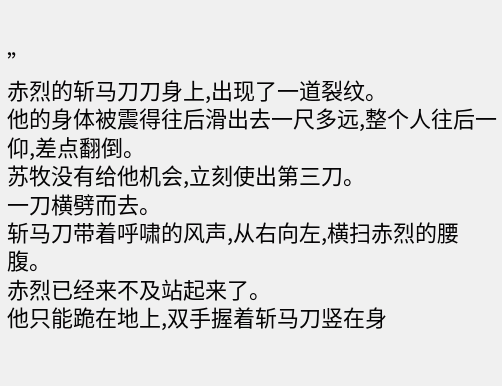”
赤烈的斩马刀刀身上,出现了一道裂纹。
他的身体被震得往后滑出去一尺多远,整个人往后一仰,差点翻倒。
苏牧没有给他机会,立刻使出第三刀。
一刀横劈而去。
斩马刀带着呼啸的风声,从右向左,横扫赤烈的腰腹。
赤烈已经来不及站起来了。
他只能跪在地上,双手握着斩马刀竖在身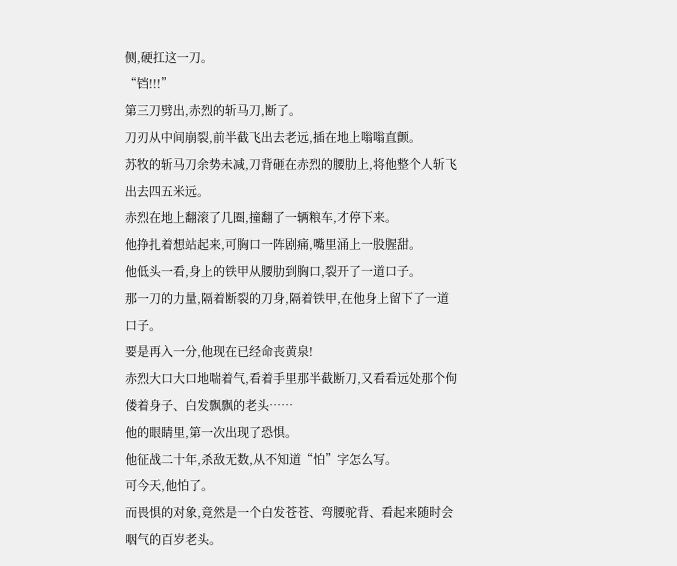侧,硬扛这一刀。
“铛!!!”
第三刀劈出,赤烈的斩马刀,断了。
刀刃从中间崩裂,前半截飞出去老远,插在地上嗡嗡直颤。
苏牧的斩马刀余势未减,刀背砸在赤烈的腰肋上,将他整个人斩飞出去四五米远。
赤烈在地上翻滚了几圈,撞翻了一辆粮车,才停下来。
他挣扎着想站起来,可胸口一阵剧痛,嘴里涌上一股腥甜。
他低头一看,身上的铁甲从腰肋到胸口,裂开了一道口子。
那一刀的力量,隔着断裂的刀身,隔着铁甲,在他身上留下了一道口子。
要是再入一分,他现在已经命丧黄泉!
赤烈大口大口地喘着气,看着手里那半截断刀,又看看远处那个佝偻着身子、白发飘飘的老头……
他的眼睛里,第一次出现了恐惧。
他征战二十年,杀敌无数,从不知道“怕”字怎么写。
可今天,他怕了。
而畏惧的对象,竟然是一个白发苍苍、弯腰驼背、看起来随时会咽气的百岁老头。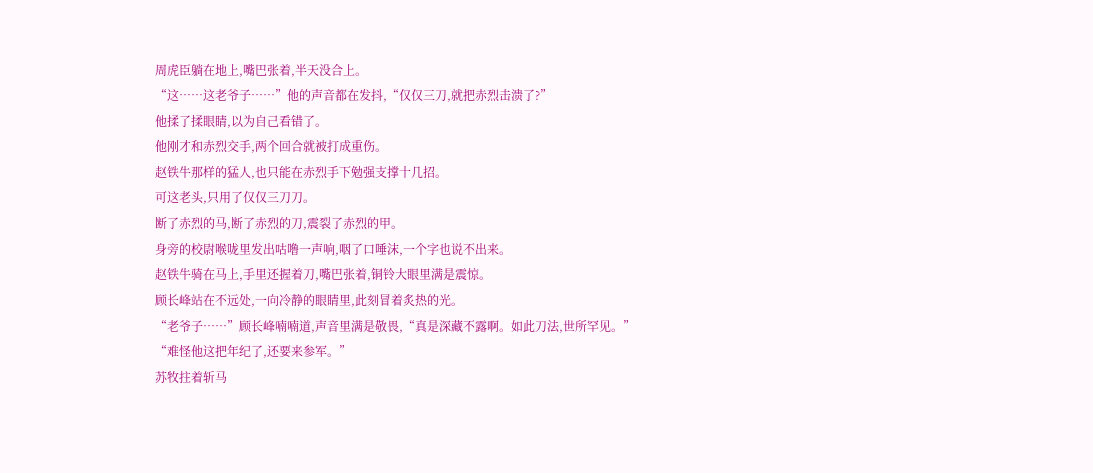周虎臣躺在地上,嘴巴张着,半天没合上。
“这……这老爷子……”他的声音都在发抖,“仅仅三刀,就把赤烈击溃了?”
他揉了揉眼睛,以为自己看错了。
他刚才和赤烈交手,两个回合就被打成重伤。
赵铁牛那样的猛人,也只能在赤烈手下勉强支撑十几招。
可这老头,只用了仅仅三刀刀。
断了赤烈的马,断了赤烈的刀,震裂了赤烈的甲。
身旁的校尉喉咙里发出咕噜一声响,咽了口唾沫,一个字也说不出来。
赵铁牛骑在马上,手里还握着刀,嘴巴张着,铜铃大眼里满是震惊。
顾长峰站在不远处,一向冷静的眼睛里,此刻冒着炙热的光。
“老爷子……”顾长峰喃喃道,声音里满是敬畏,“真是深藏不露啊。如此刀法,世所罕见。”
“难怪他这把年纪了,还要来参军。”
苏牧拄着斩马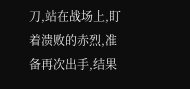刀,站在战场上,盯着溃败的赤烈,准备再次出手,结果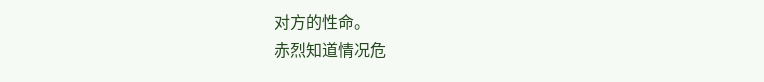对方的性命。
赤烈知道情况危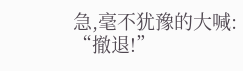急,毫不犹豫的大喊:
“撤退!”